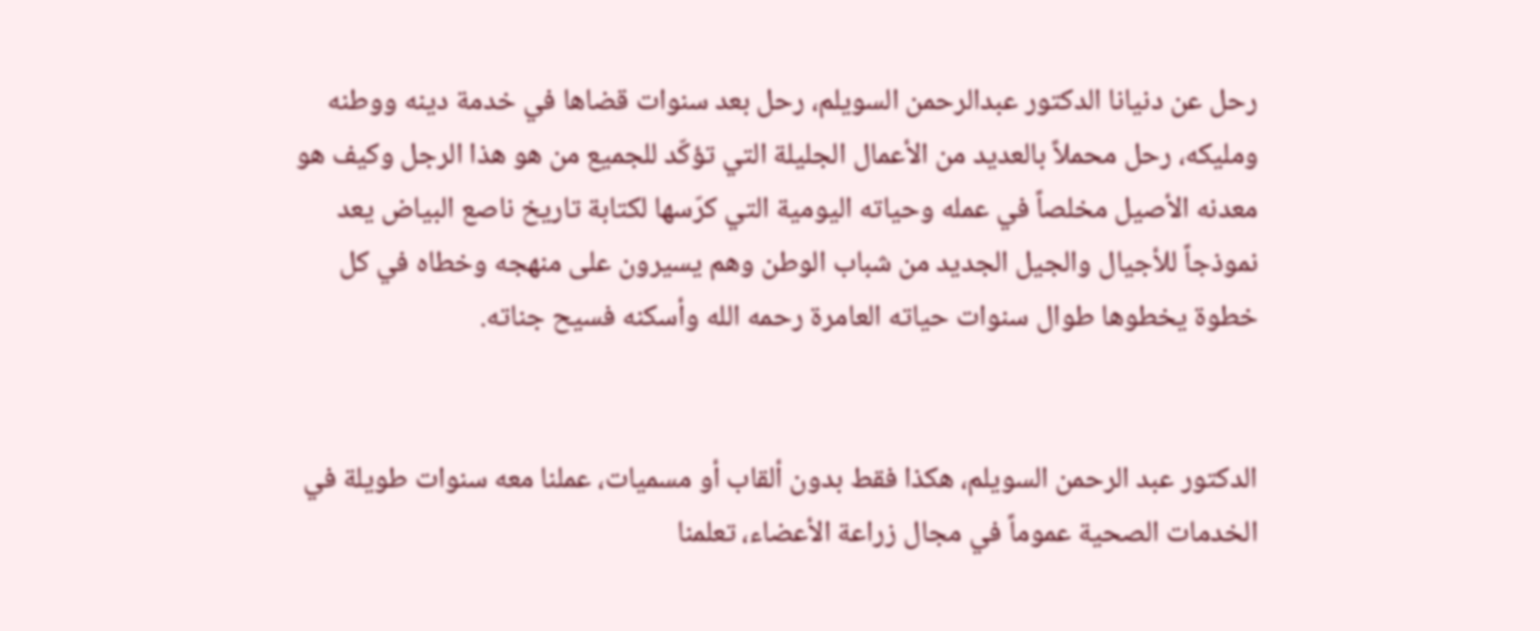رحل عن دنيانا الدكتور عبدالرحمن السويلم، رحل بعد سنوات قضاها في خدمة دينه ووطنه ومليكه، رحل محملاً بالعديد من الأعمال الجليلة التي تؤكّد للجميع من هو هذا الرجل وكيف هو معدنه الأصيل مخلصاً في عمله وحياته اليومية التي كرّسها لكتابة تاريخ ناصع البياض يعد نموذجاً للأجيال والجيل الجديد من شباب الوطن وهم يسيرون على منهجه وخطاه في كل خطوة يخطوها طوال سنوات حياته العامرة رحمه الله وأسكنه فسيح جناته.


الدكتور عبد الرحمن السويلم، هكذا فقط بدون ألقاب أو مسميات، عملنا معه سنوات طويلة في الخدمات الصحية عموماً في مجال زراعة الأعضاء، تعلمنا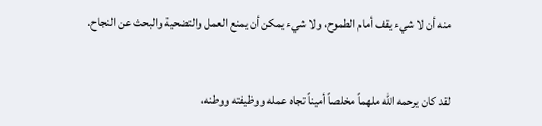منه أن لا شيء يقف أمام الطموح، ولا شيء يمكن أن يمنع العمل والتضحية والبحث عن النجاح.


لقد كان يرحمه الله ملهماً مخلصاً أميناً تجاه عمله ووظيفته ووطنه،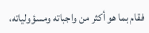فقام بما هو أكثر من واجباته ومسؤولياته،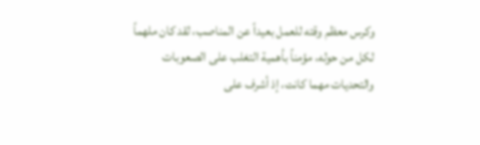وكرس معظم وقته للعمل بعيداً عن المناصب، لقد كان ملهماً لكل من حوله، مؤمناً بأهمية التغلب على الصعوبات والتحديات مهما كانت، إذ أشرف على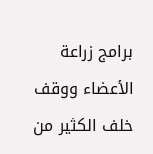برامج زراعة الأعضاء ووقف خلف الكثير من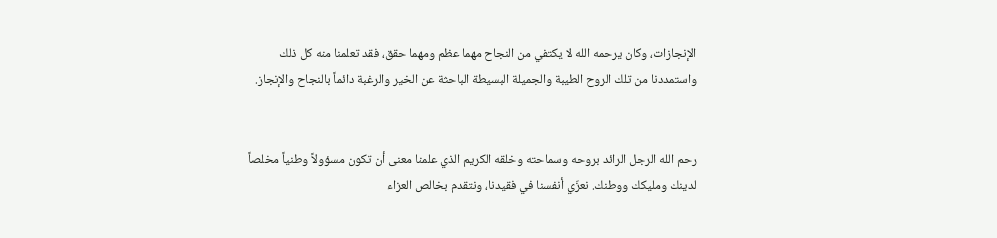الإنجازات، وكان يرحمه الله لا يكتفي من النجاح مهما عظم ومهما حقق، فقد تعلمنا منه كل ذلك واستمددنا من تلك الروح الطيبة والجميلة البسيطة الباحثة عن الخير والرغبة دائماً بالنجاح والإنجاز.


رحم الله الرجل الرائد بروحه وسماحته وخلقه الكريم الذي علمنا معنى أن تكون مسؤولاً وطنياً مخلصاً لدينك ومليكك ووطنك. نعزّي أنفسنا في فقيدنا، ونتقدم بخالص العزاء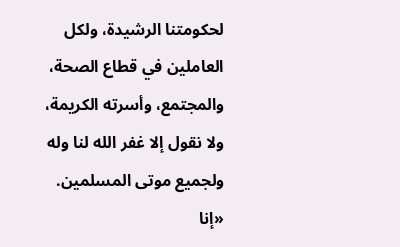لحكومتنا الرشيدة، ولكل العاملين في قطاع الصحة، والمجتمع، وأسرته الكريمة، ولا نقول إلا غفر الله لنا وله ولجميع موتى المسلمين. «إنا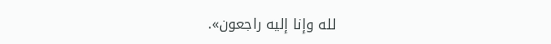لله وإنا إليه راجعون».